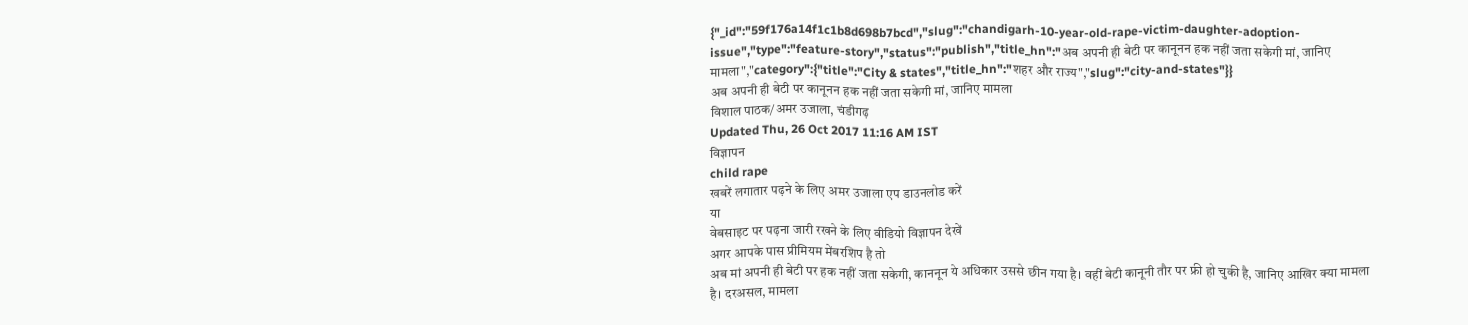{"_id":"59f176a14f1c1b8d698b7bcd","slug":"chandigarh-10-year-old-rape-victim-daughter-adoption-issue","type":"feature-story","status":"publish","title_hn":"अब अपनी ही बेटी पर कानूनन हक नहीं जता सकेगी मां, जानिए मामला","category":{"title":"City & states","title_hn":"शहर और राज्य","slug":"city-and-states"}}
अब अपनी ही बेटी पर कानूनन हक नहीं जता सकेगी मां, जानिए मामला
विशाल पाठक/अमर उजाला, चंडीगढ़
Updated Thu, 26 Oct 2017 11:16 AM IST
विज्ञापन
child rape
खबरें लगातार पढ़ने के लिए अमर उजाला एप डाउनलोड करें
या
वेबसाइट पर पढ़ना जारी रखने के लिए वीडियो विज्ञापन देखें
अगर आपके पास प्रीमियम मेंबरशिप है तो
अब मां अपनी ही बेटी पर हक नहीं जता सकेगी, काननून ये अधिकार उससे छीन गया है। वहीं बेटी कानूनी तौर पर फ्री हो चुकी है, जानिए आखिर क्या मामला है। दरअसल, मामला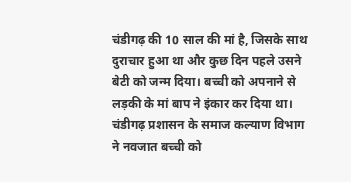चंडीगढ़ की 10 साल की मां है, जिसके साथ दुराचार हुआ था और कुछ दिन पहले उसने बेटी को जन्म दिया। बच्ची को अपनाने से लड़की के मां बाप ने इंकार कर दिया था।
चंडीगढ़ प्रशासन के समाज कल्याण विभाग ने नवजात बच्ची को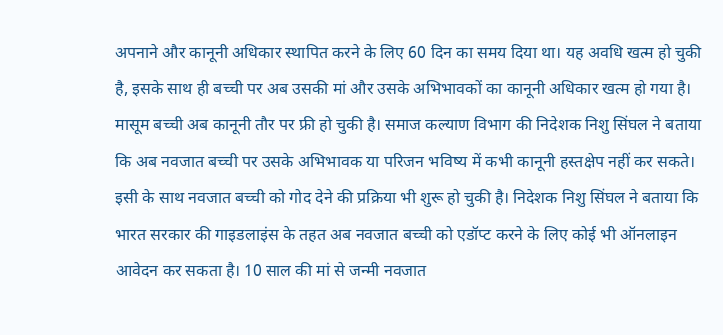अपनाने और कानूनी अधिकार स्थापित करने के लिए 60 दिन का समय दिया था। यह अवधि खत्म हो चुकी है, इसके साथ ही बच्ची पर अब उसकी मां और उसके अभिभावकों का कानूनी अधिकार खत्म हो गया है। मासूम बच्ची अब कानूनी तौर पर फ्री हो चुकी है। समाज कल्याण विभाग की निदेशक निशु सिंघल ने बताया कि अब नवजात बच्ची पर उसके अभिभावक या परिजन भविष्य में कभी कानूनी हस्तक्षेप नहीं कर सकते।
इसी के साथ नवजात बच्ची को गोद देने की प्रक्रिया भी शुरू हो चुकी है। निदेशक निशु सिंघल ने बताया कि भारत सरकार की गाइडलाइंस के तहत अब नवजात बच्ची को एडॉप्ट करने के लिए कोई भी ऑनलाइन आवेदन कर सकता है। 10 साल की मां से जन्मी नवजात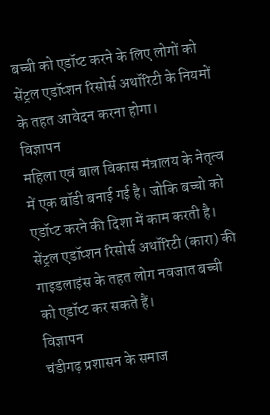बच्ची को एडॉप्ट करने के लिए लोगों को सेंट्रल एडॉप्शन रिसोर्स अथॉरिटी के नियमों के तहत आवेदन करना होगा।
विज्ञापन
महिला एवं बाल विकास मंत्रालय के नेतृत्व में एक बॉडी बनाई गई है। जोकि बच्चो को एडॉप्ट करने की दिशा में काम करती है। सेंट्रल एडॉप्शन रिसोर्स अथॉरिटी (कारा) की गाइडलाइंस के तहत लोग नवजात बच्ची को एडॉप्ट कर सकते हैं।
विज्ञापन
चंडीगढ़ प्रशासन के समाज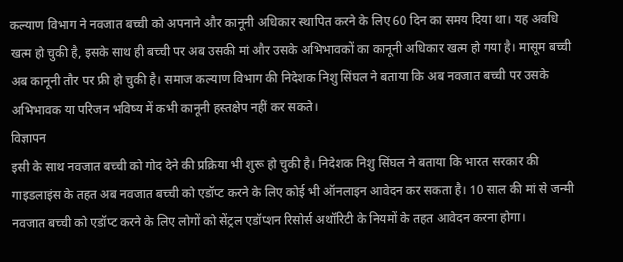कल्याण विभाग ने नवजात बच्ची को अपनाने और कानूनी अधिकार स्थापित करने के लिए 60 दिन का समय दिया था। यह अवधि खत्म हो चुकी है, इसके साथ ही बच्ची पर अब उसकी मां और उसके अभिभावकों का कानूनी अधिकार खत्म हो गया है। मासूम बच्ची अब कानूनी तौर पर फ्री हो चुकी है। समाज कल्याण विभाग की निदेशक निशु सिंघल ने बताया कि अब नवजात बच्ची पर उसके अभिभावक या परिजन भविष्य में कभी कानूनी हस्तक्षेप नहीं कर सकते।
विज्ञापन
इसी के साथ नवजात बच्ची को गोद देने की प्रक्रिया भी शुरू हो चुकी है। निदेशक निशु सिंघल ने बताया कि भारत सरकार की गाइडलाइंस के तहत अब नवजात बच्ची को एडॉप्ट करने के लिए कोई भी ऑनलाइन आवेदन कर सकता है। 10 साल की मां से जन्मी नवजात बच्ची को एडॉप्ट करने के लिए लोगों को सेंट्रल एडॉप्शन रिसोर्स अथॉरिटी के नियमों के तहत आवेदन करना होगा।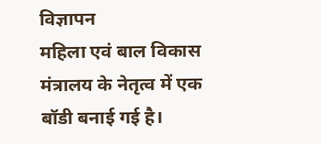विज्ञापन
महिला एवं बाल विकास मंत्रालय के नेतृत्व में एक बॉडी बनाई गई है।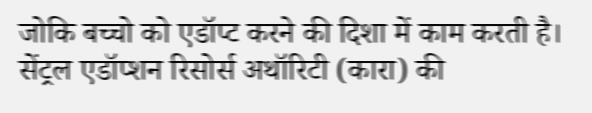जोकि बच्चो को एडॉप्ट करने की दिशा में काम करती है। सेंट्रल एडॉप्शन रिसोर्स अथॉरिटी (कारा) की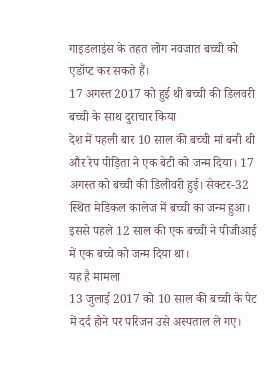गाइडलाइंस के तहत लोग नवजात बच्ची को एडॉप्ट कर सकते हैं।
17 अगस्त 2017 को हुई थी बच्ची की डिलवरी
बच्ची के साथ दुराचार किया
देश में पहली बार 10 साल की बच्ची मां बनी थी और रेप पीड़िता ने एक बेटी को जन्म दिया। 17 अगस्त को बच्ची की डिलीवरी हुई। सेक्टर-32 स्थित मेडिकल कालेज में बच्ची का जन्म हुआ। इससे पहले 12 साल की एक बच्ची ने पीजीआई में एक बच्चे को जन्म दिया था।
यह है मामला
13 जुलाई 2017 को 10 साल की बच्ची के पेट में दर्द होने पर परिजन उसे अस्पताल ले गए।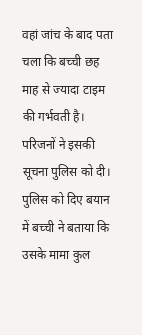वहां जांच के बाद पता चला कि बच्ची छह माह से ज्यादा टाइम की गर्भवती है। परिजनों ने इसकी सूचना पुलिस को दी। पुलिस को दिए बयान में बच्ची ने बताया कि उसके मामा कुल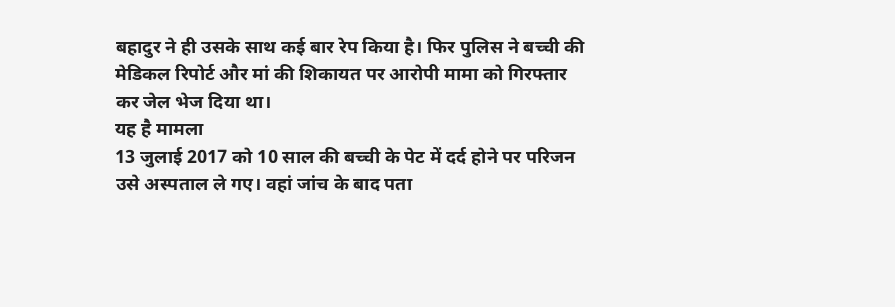बहादुर ने ही उसके साथ कई बार रेप किया है। फिर पुलिस ने बच्ची की मेडिकल रिपोर्ट और मां की शिकायत पर आरोपी मामा को गिरफ्तार कर जेल भेज दिया था।
यह है मामला
13 जुलाई 2017 को 10 साल की बच्ची के पेट में दर्द होने पर परिजन उसे अस्पताल ले गए। वहां जांच के बाद पता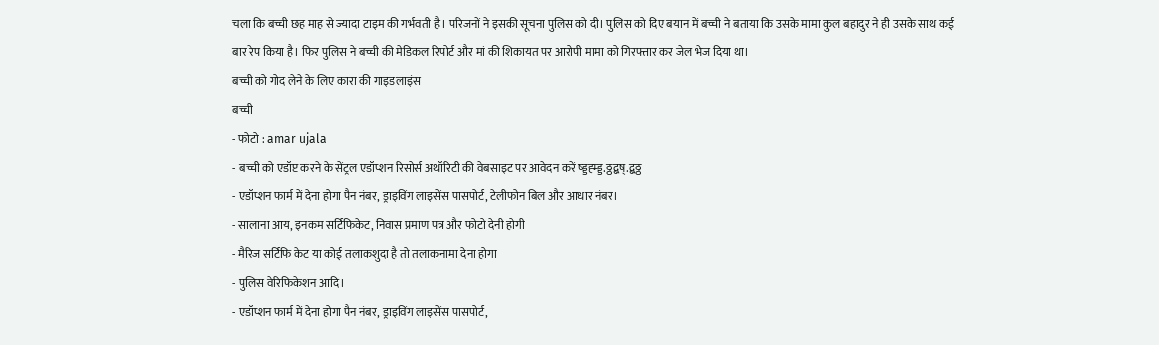चला कि बच्ची छह माह से ज्यादा टाइम की गर्भवती है। परिजनों ने इसकी सूचना पुलिस को दी। पुलिस को दिए बयान में बच्ची ने बताया कि उसके मामा कुल बहादुर ने ही उसके साथ कई बार रेप किया है। फिर पुलिस ने बच्ची की मेडिकल रिपोर्ट और मां की शिकायत पर आरोपी मामा को गिरफ्तार कर जेल भेज दिया था।
बच्ची को गोद लेने के लिए कारा की गाइडलाइंस
बच्ची
- फोटो : amar ujala
- बच्ची को एडॉप्ट करने के सेंट्रल एडॉप्शन रिसोर्स अथॉरिटी की वेबसाइट पर आवेदन करें ष्ड्डह्म्ड्ड.ठ्ठद्बष्.द्बठ्ठ
- एडॉप्शन फार्म में देना होगा पैन नंबर, ड्राइविंग लाइसेंस पासपोर्ट, टेलीफोन बिल और आधार नंबर।
- सालाना आय, इनकम सर्टिफिकेट, निवास प्रमाण पत्र और फोटो देनी होगी
- मैरिज सर्टिफि केट या कोई तलाकशुदा है तो तलाकनामा देना होगा
- पुलिस वेरिफिकेशन आदि।
- एडॉप्शन फार्म में देना होगा पैन नंबर, ड्राइविंग लाइसेंस पासपोर्ट,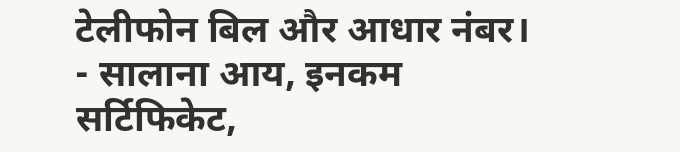टेलीफोन बिल और आधार नंबर।
- सालाना आय, इनकम सर्टिफिकेट,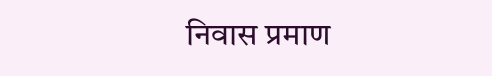निवास प्रमाण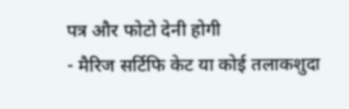पत्र और फोटो देनी होगी
- मैरिज सर्टिफि केट या कोई तलाकशुदा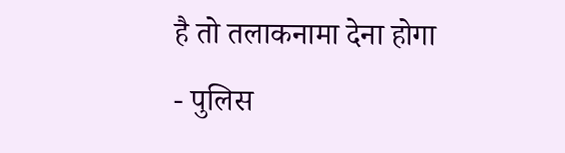है तो तलाकनामा देना होगा
- पुलिस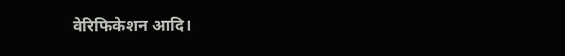वेरिफिकेशन आदि।